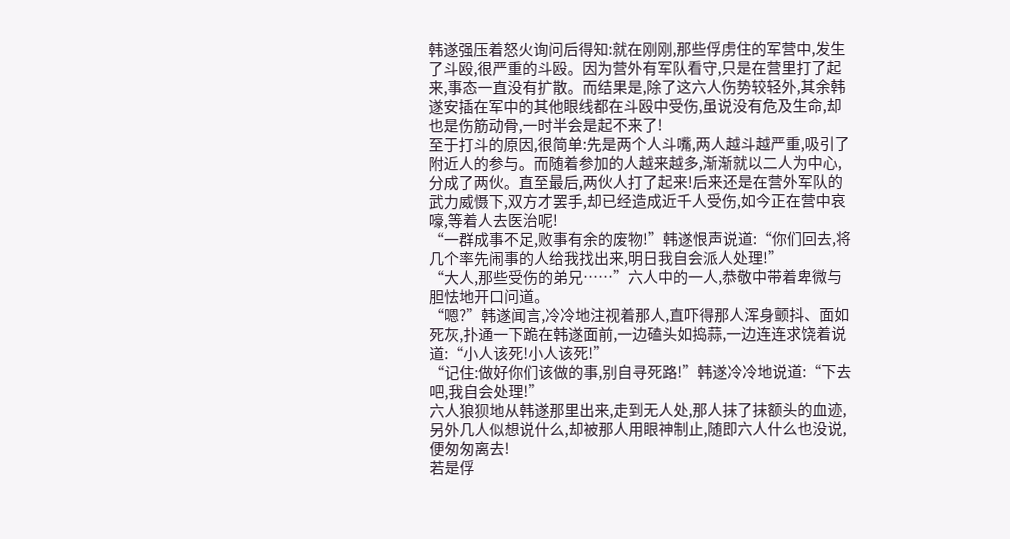韩遂强压着怒火询问后得知:就在刚刚,那些俘虏住的军营中,发生了斗殴,很严重的斗殴。因为营外有军队看守,只是在营里打了起来,事态一直没有扩散。而结果是,除了这六人伤势较轻外,其余韩遂安插在军中的其他眼线都在斗殴中受伤,虽说没有危及生命,却也是伤筋动骨,一时半会是起不来了!
至于打斗的原因,很简单:先是两个人斗嘴,两人越斗越严重,吸引了附近人的参与。而随着参加的人越来越多,渐渐就以二人为中心,分成了两伙。直至最后,两伙人打了起来!后来还是在营外军队的武力威慑下,双方才罢手,却已经造成近千人受伤,如今正在营中哀嚎,等着人去医治呢!
“一群成事不足,败事有余的废物!”韩遂恨声说道:“你们回去,将几个率先闹事的人给我找出来,明日我自会派人处理!”
“大人,那些受伤的弟兄……”六人中的一人,恭敬中带着卑微与胆怯地开口问道。
“嗯?”韩遂闻言,冷冷地注视着那人,直吓得那人浑身颤抖、面如死灰,扑通一下跪在韩遂面前,一边磕头如捣蒜,一边连连求饶着说道:“小人该死!小人该死!”
“记住:做好你们该做的事,别自寻死路!”韩遂冷冷地说道:“下去吧,我自会处理!”
六人狼狈地从韩遂那里出来,走到无人处,那人抹了抹额头的血迹,另外几人似想说什么,却被那人用眼神制止,随即六人什么也没说,便匆匆离去!
若是俘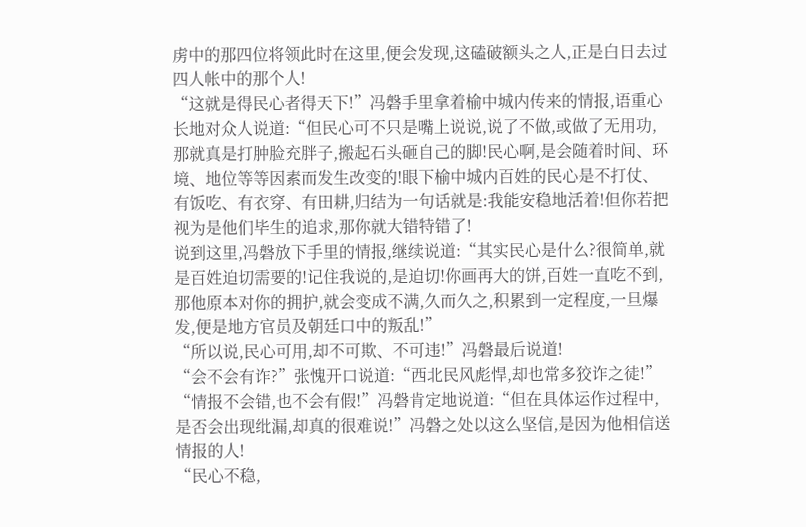虏中的那四位将领此时在这里,便会发现,这磕破额头之人,正是白日去过四人帐中的那个人!
“这就是得民心者得天下!”冯磐手里拿着榆中城内传来的情报,语重心长地对众人说道:“但民心可不只是嘴上说说,说了不做,或做了无用功,那就真是打肿脸充胖子,搬起石头砸自己的脚!民心啊,是会随着时间、环境、地位等等因素而发生改变的!眼下榆中城内百姓的民心是不打仗、有饭吃、有衣穿、有田耕,归结为一句话就是:我能安稳地活着!但你若把视为是他们毕生的追求,那你就大错特错了!
说到这里,冯磐放下手里的情报,继续说道:“其实民心是什么?很简单,就是百姓迫切需要的!记住我说的,是迫切!你画再大的饼,百姓一直吃不到,那他原本对你的拥护,就会变成不满,久而久之,积累到一定程度,一旦爆发,便是地方官员及朝廷口中的叛乱!”
“所以说,民心可用,却不可欺、不可违!”冯磐最后说道!
“会不会有诈?”张愧开口说道:“西北民风彪悍,却也常多狡诈之徒!”
“情报不会错,也不会有假!”冯磐肯定地说道:“但在具体运作过程中,是否会出现纰漏,却真的很难说!”冯磐之处以这么坚信,是因为他相信送情报的人!
“民心不稳,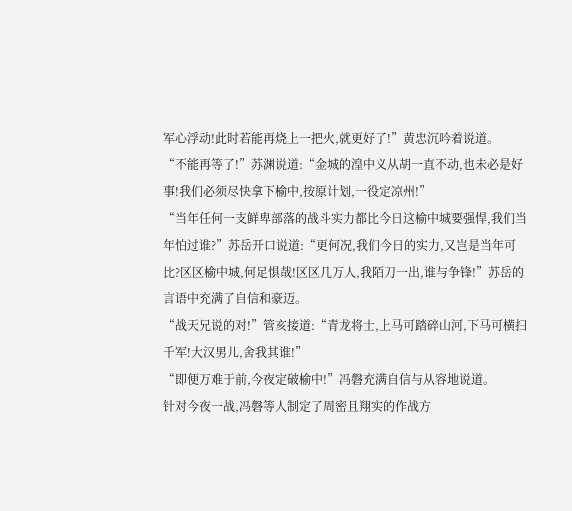军心浮动!此时若能再烧上一把火,就更好了!”黄忠沉吟着说道。
“不能再等了!”苏渊说道:“金城的湟中义从胡一直不动,也未必是好事!我们必须尽快拿下榆中,按原计划,一役定凉州!”
“当年任何一支鲜卑部落的战斗实力都比今日这榆中城要强悍,我们当年怕过谁?”苏岳开口说道:“更何况,我们今日的实力,又岂是当年可比?区区榆中城,何足惧哉!区区几万人,我陌刀一出,谁与争锋!”苏岳的言语中充满了自信和豪迈。
“战天兄说的对!”管亥接道:“青龙将士,上马可踏碎山河,下马可横扫千军!大汉男儿,舍我其谁!”
“即便万难于前,今夜定破榆中!”冯磐充满自信与从容地说道。
针对今夜一战,冯磐等人制定了周密且翔实的作战方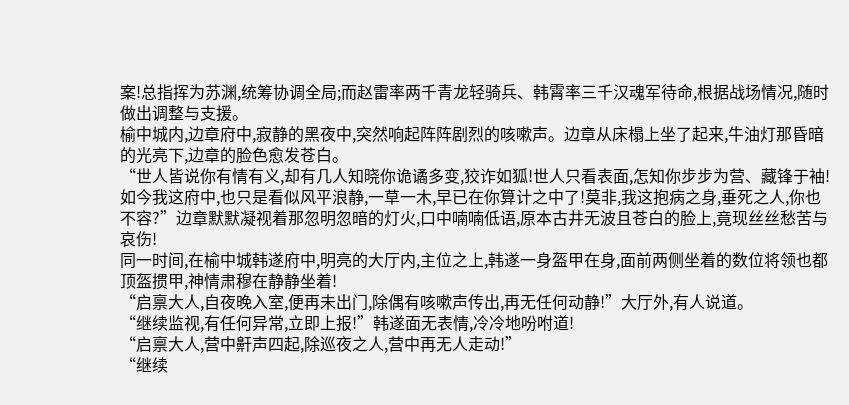案!总指挥为苏渊,统筹协调全局;而赵雷率两千青龙轻骑兵、韩霄率三千汉魂军待命,根据战场情况,随时做出调整与支援。
榆中城内,边章府中,寂静的黑夜中,突然响起阵阵剧烈的咳嗽声。边章从床榻上坐了起来,牛油灯那昏暗的光亮下,边章的脸色愈发苍白。
“世人皆说你有情有义,却有几人知晓你诡谲多变,狡诈如狐!世人只看表面,怎知你步步为营、藏锋于袖!如今我这府中,也只是看似风平浪静,一草一木,早已在你算计之中了!莫非,我这抱病之身,垂死之人,你也不容?”边章默默凝视着那忽明忽暗的灯火,口中喃喃低语,原本古井无波且苍白的脸上,竟现丝丝愁苦与哀伤!
同一时间,在榆中城韩遂府中,明亮的大厅内,主位之上,韩遂一身盔甲在身,面前两侧坐着的数位将领也都顶盔掼甲,神情肃穆在静静坐着!
“启禀大人,自夜晚入室,便再未出门,除偶有咳嗽声传出,再无任何动静!”大厅外,有人说道。
“继续监视,有任何异常,立即上报!”韩遂面无表情,冷冷地吩咐道!
“启禀大人,营中鼾声四起,除巡夜之人,营中再无人走动!”
“继续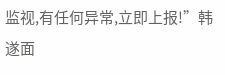监视,有任何异常,立即上报!”韩遂面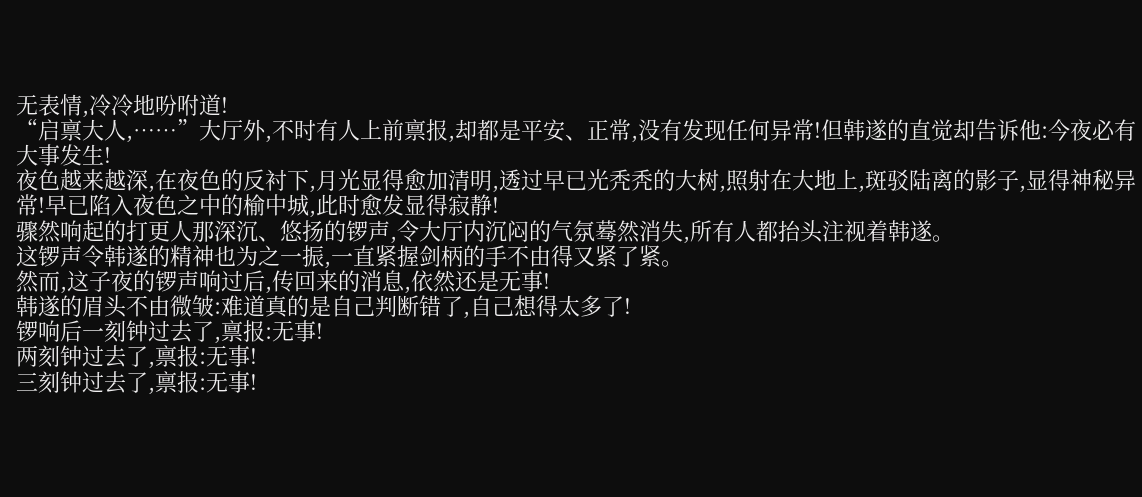无表情,冷冷地吩咐道!
“启禀大人,……”大厅外,不时有人上前禀报,却都是平安、正常,没有发现任何异常!但韩遂的直觉却告诉他:今夜必有大事发生!
夜色越来越深,在夜色的反衬下,月光显得愈加清明,透过早已光秃秃的大树,照射在大地上,斑驳陆离的影子,显得神秘异常!早已陷入夜色之中的榆中城,此时愈发显得寂静!
骤然响起的打更人那深沉、悠扬的锣声,令大厅内沉闷的气氛蓦然消失,所有人都抬头注视着韩遂。
这锣声令韩遂的精神也为之一振,一直紧握剑柄的手不由得又紧了紧。
然而,这子夜的锣声响过后,传回来的消息,依然还是无事!
韩遂的眉头不由微皱:难道真的是自己判断错了,自己想得太多了!
锣响后一刻钟过去了,禀报:无事!
两刻钟过去了,禀报:无事!
三刻钟过去了,禀报:无事!